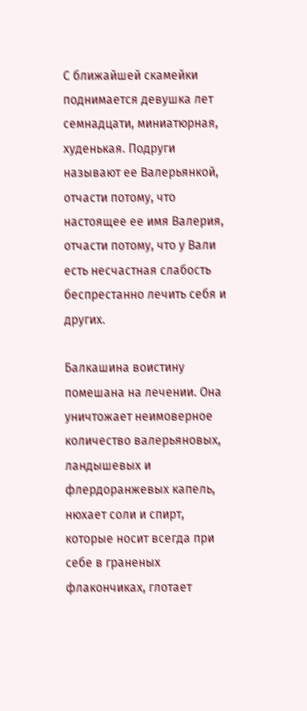С ближайшей скамейки поднимается девушка лет семнадцати, миниатюрная, худенькая. Подруги называют ее Валерьянкой, отчасти потому, что настоящее ее имя Валерия, отчасти потому, что у Вали есть несчастная слабость беспрестанно лечить себя и других.

Балкашина воистину помешана на лечении. Она уничтожает неимоверное количество валерьяновых, ландышевых и флердоранжевых капель, нюхает соли и спирт, которые носит всегда при себе в граненых флакончиках, глотает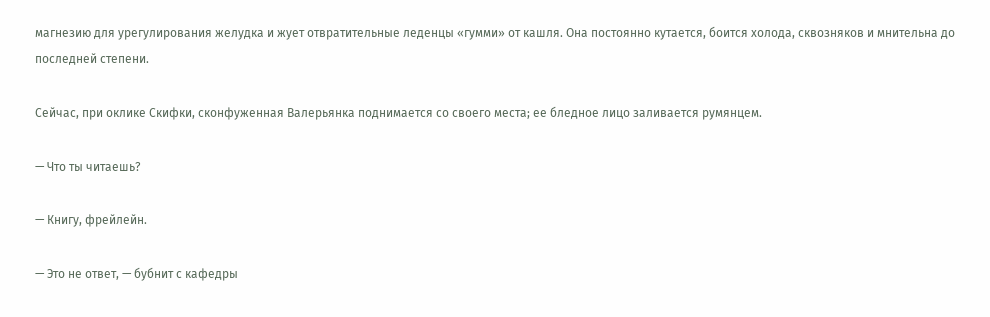магнезию для урегулирования желудка и жует отвратительные леденцы «гумми» от кашля. Она постоянно кутается, боится холода, сквозняков и мнительна до последней степени.

Сейчас, при оклике Скифки, сконфуженная Валерьянка поднимается со своего места; ее бледное лицо заливается румянцем.

— Что ты читаешь?

— Книгу, фрейлейн.

— Это не ответ, — бубнит с кафедры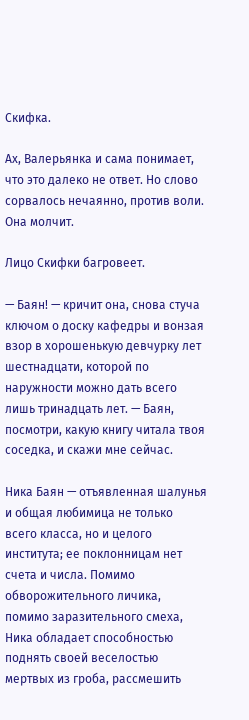Скифка.

Ах, Валерьянка и сама понимает, что это далеко не ответ. Но слово сорвалось нечаянно, против воли. Она молчит.

Лицо Скифки багровеет.

— Баян! — кричит она, снова стуча ключом о доску кафедры и вонзая взор в хорошенькую девчурку лет шестнадцати, которой по наружности можно дать всего лишь тринадцать лет. — Баян, посмотри, какую книгу читала твоя соседка, и скажи мне сейчас.

Ника Баян — отъявленная шалунья и общая любимица не только всего класса, но и целого института; ее поклонницам нет счета и числа. Помимо обворожительного личика, помимо заразительного смеха, Ника обладает способностью поднять своей веселостью мертвых из гроба, рассмешить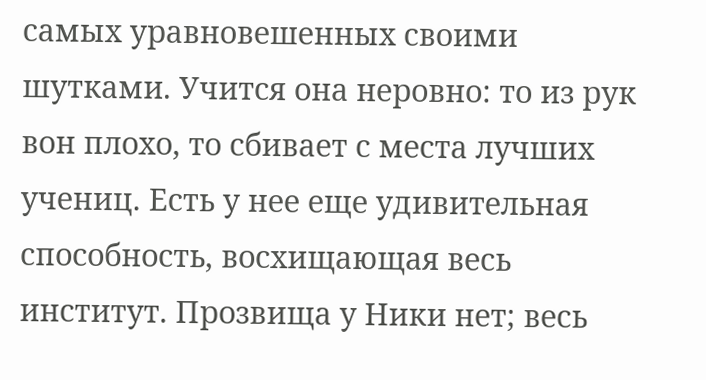самых уравновешенных своими шутками. Учится она неровно: то из рук вон плохо, то сбивает с места лучших учениц. Есть у нее еще удивительная способность, восхищающая весь институт. Прозвища у Ники нет; весь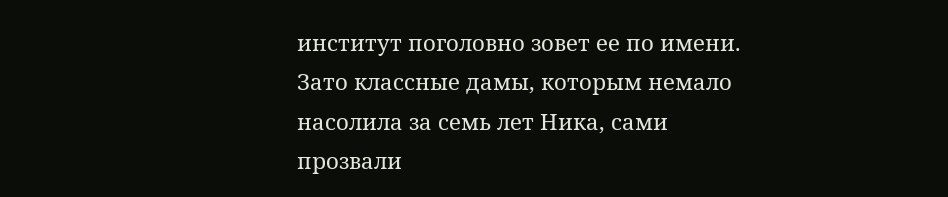институт поголовно зовет ее по имени. Зато классные дамы, которым немало насолила за семь лет Ника, сами прозвали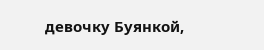девочку Буянкой,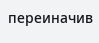переиначив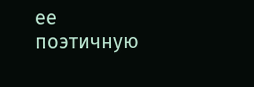ее поэтичную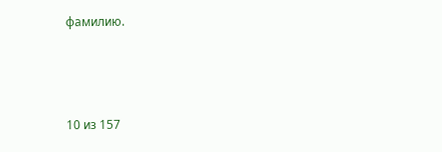фамилию.



10 из 157